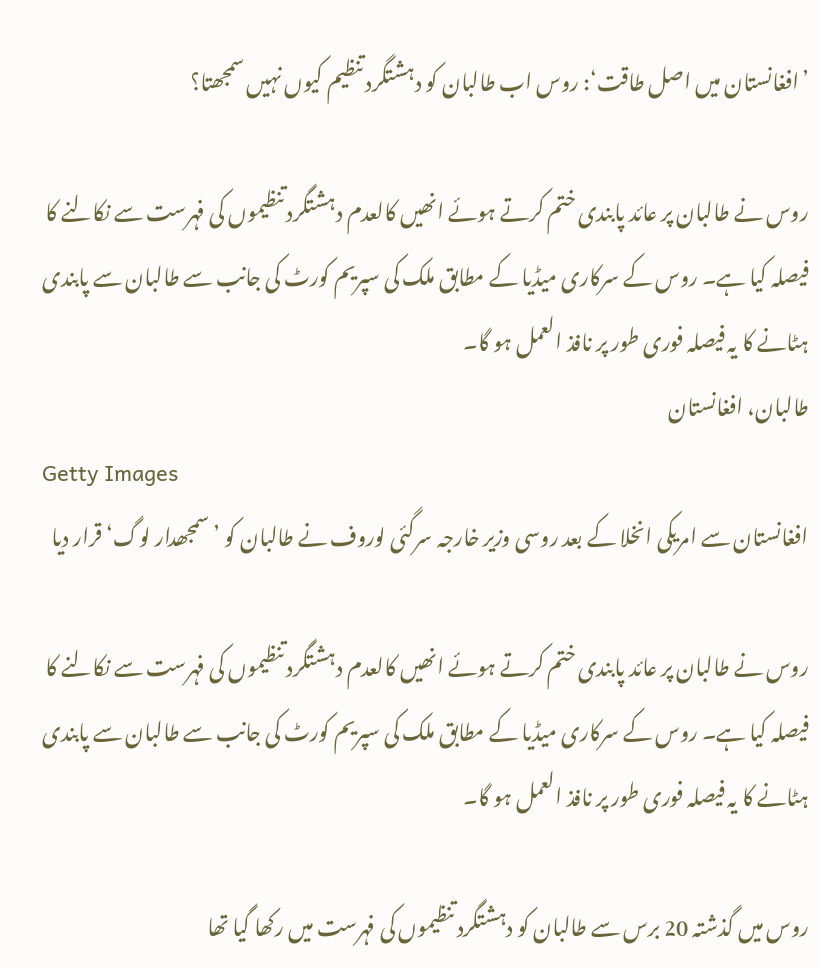’افغانستان میں اصل طاقت‘: روس اب طالبان کو دہشتگرد تنظیم کیوں نہیں سمجھتا؟

روس نے طالبان پر عائد پابندی ختم کرتے ہوئے انھیں کالعدم دہشتگرد تنظیموں کی فہرست سے نکالنے کا فیصلہ کیا ہے۔ روس کے سرکاری میڈیا کے مطابق ملک کی سپریم کورٹ کی جانب سے طالبان سے پابندی ہٹانے کا یہ فیصلہ فوری طور پر نافذ العمل ہو گا۔
طالبان، افغانستان
Getty Images
افغانستان سے امریکی انخلا کے بعد روسی وزیر خارجہ سرگئی لوروف نے طالبان کو ’سمجھدار لوگ‘ قرار دیا

روس نے طالبان پر عائد پابندی ختم کرتے ہوئے انھیں کالعدم دہشتگرد تنظیموں کی فہرست سے نکالنے کا فیصلہ کیا ہے۔ روس کے سرکاری میڈیا کے مطابق ملک کی سپریم کورٹ کی جانب سے طالبان سے پابندی ہٹانے کا یہ فیصلہ فوری طور پر نافذ العمل ہو گا۔

روس میں گذشتہ 20 برس سے طالبان کو دہشتگرد تنظیموں کی فہرست میں رکھا گیا تھا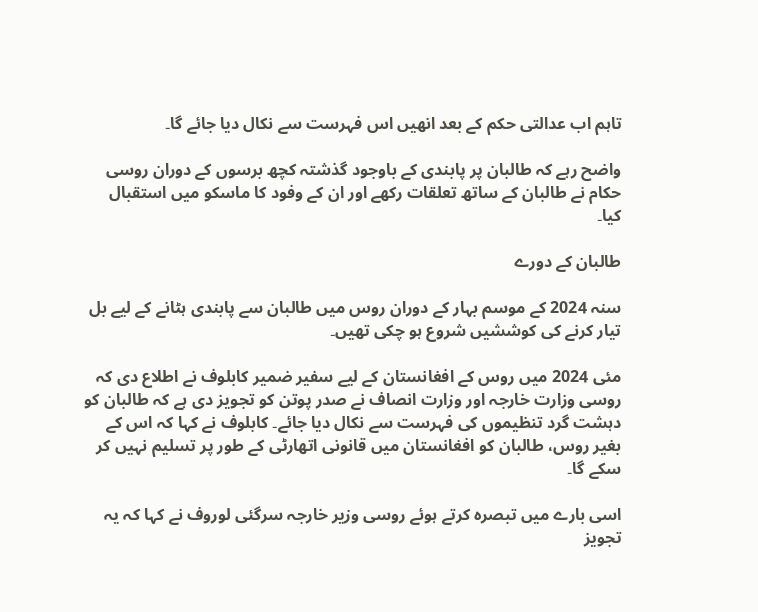تاہم اب عدالتی حکم کے بعد انھیں اس فہرست سے نکال دیا جائے گا۔

واضح رہے کہ طالبان پر پابندی کے باوجود گذشتہ کچھ برسوں کے دوران روسی حکام نے طالبان کے ساتھ تعلقات رکھے اور ان کے وفود کا ماسکو میں استقبال کیا۔

طالبان کے دورے

سنہ 2024 کے موسم بہار کے دوران روس میں طالبان سے پابندی ہٹانے کے لیے بل تیار کرنے کی کوششیں شروع ہو چکی تھیں۔

مئی 2024 میں روس کے افغانستان کے لیے سفیر ضمیر کابلوف نے اطلاع دی کہ روسی وزارت خارجہ اور وزارت انصاف نے صدر پوتن کو تجویز دی ہے کہ طالبان کو دہشت گرد تنظیموں کی فہرست سے نکال دیا جائے۔ کابلوف نے کہا کہ اس کے بغیر روس، طالبان کو افغانستان میں قانونی اتھارٹی کے طور پر تسلیم نہیں کر سکے گا۔

اسی بارے میں تبصرہ کرتے ہوئے روسی وزیر خارجہ سرگئی لوروف نے کہا کہ یہ تجویز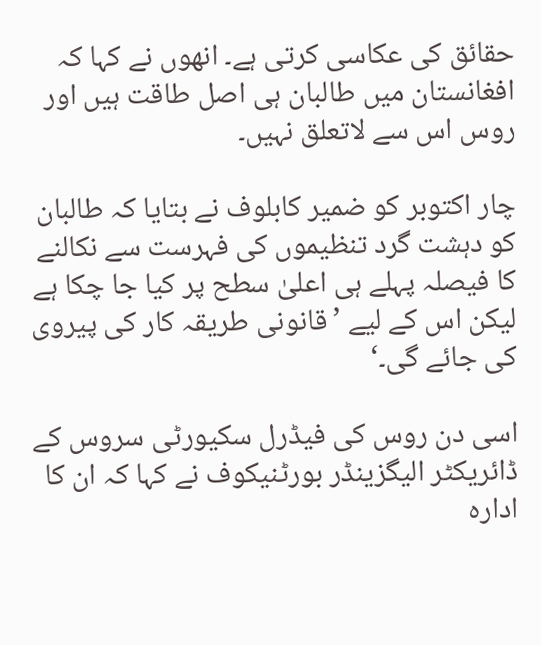حقائق کی عکاسی کرتی ہے۔ انھوں نے کہا کہ افغانستان میں طالبان ہی اصل طاقت ہیں اور روس اس سے لاتعلق نہیں۔

چار اکتوبر کو ضمیر کابلوف نے بتایا کہ طالبان کو دہشت گرد تنظیموں کی فہرست سے نکالنے کا فیصلہ پہلے ہی اعلیٰ سطح پر کیا جا چکا ہے لیکن اس کے لیے ’قانونی طریقہ کار کی پیروی کی جائے گی۔‘

اسی دن روس کی فیڈرل سکیورٹی سروس کے ڈائریکٹر الیگزینڈر بورٹنیکوف نے کہا کہ ان کا ادارہ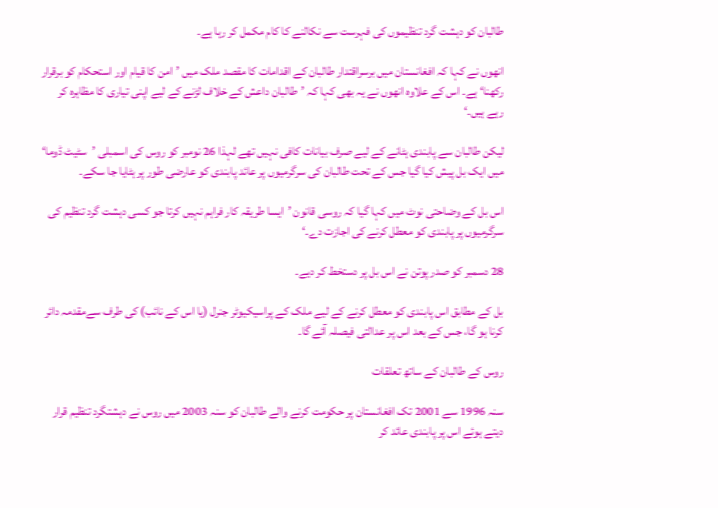طالبان کو دہشت گرد تنظیموں کی فہرست سے نکالنے کا کام مکمل کر رہا ہے۔

انھوں نے کہا کہ افغانستان میں برسراقتدار طالبان کے اقدامات کا مقصد ملک میں ’امن کا قیام اور استحکام کو برقرار رکھنا‘ ہے۔ اس کے علاوہ انھوں نے یہ بھی کہا کہ ’طالبان داعش کے خلاف لڑنے کے لیے اپنی تیاری کا مظاہرہ کر رہے ہیں۔‘

لیکن طالبان سے پابندی ہٹانے کے لیے صرف بیانات کافی نہیں تھے لہذا 26 نومبر کو روس کی اسمبلی ’سٹیٹ ڈوما‘ میں ایک بل پیش کیا گیا جس کے تحت طالبان کی سرگرمیوں پر عائد پابندی کو عارضی طور پر ہٹایا جا سکے۔

اس بل کے وضاحتی نوٹ میں کہا گیا کہ روسی قانون ’ایسا طریقہ کار فراہم نہیں کرتا جو کسی دہشت گرد تنظیم کی سرگرمیوں پر پابندی کو معطل کرنے کی اجازت دے۔‘

28 دسمبر کو صدر پوتن نے اس بل پر دستخط کر دیے۔

بل کے مطابق اس پابندی کو معطل کرنے کے لیے ملک کے پراسیکیوٹر جنرل (یا اس کے نائب) کی طرف سےمقدمہ دائر کرنا ہو گا، جس کے بعد اس پر عدالتی فیصلہ آئے گا۔

روس کے طالبان کے ساتھ تعلقات

سنہ 1996 سے 2001 تک افغانستان پر حکومت کرنے والے طالبان کو سنہ 2003 میں روس نے دہشتگرد تنظیم قرار دیتے ہوئے اس پر پابندی عائد کر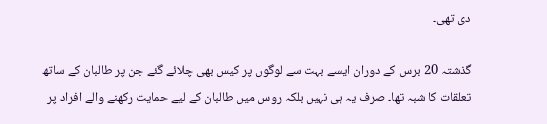دی تھی۔

گذشتہ 20 برس کے دوران ایسے بہت سے لوگوں پر کیس بھی چلائے گئے جن پر طالبان کے ساتھ تعلقات کا شبہ تھا۔ صرف یہ ہی نہیں بلکہ روس میں طالبان کے لیے حمایت رکھنے والے افراد پر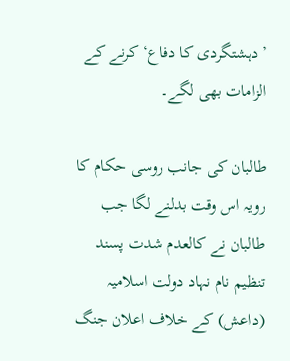’دہشتگردی کا دفاع‘ کرنے کے الزامات بھی لگے۔

طالبان کی جانب روسی حکام کا رویہ اس وقت بدلنے لگا جب طالبان نے کالعدم شدت پسند تنظیم نام نہاد دولت اسلامیہ (داعش) کے خلاف اعلان جنگ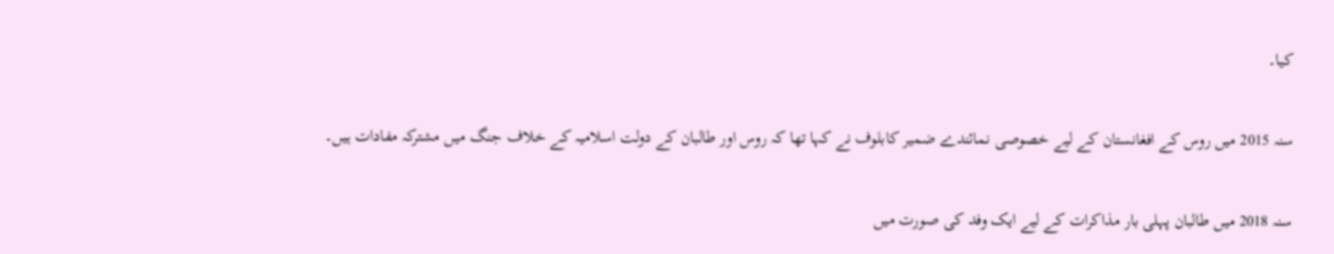کیا۔

سنہ 2015 میں روس کے افغانستان کے لیے خصوصی نمائندے ضمیر کابلوف نے کہا تھا کہ روس اور طالبان کے دولت اسلامیہ کے خلاف جنگ میں مشترکہ مفادات ہیں۔

سنہ 2018 میں طالبان پہلی بار مذاکرات کے لیے ایک وفد کی صورت میں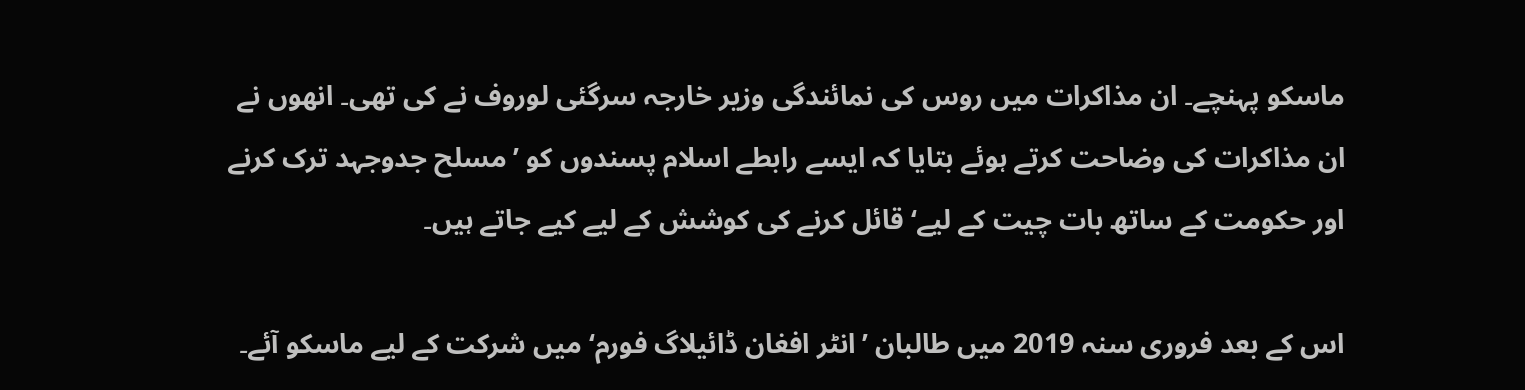ماسکو پہنچے۔ ان مذاکرات میں روس کی نمائندگی وزیر خارجہ سرگئی لوروف نے کی تھی۔ انھوں نے ان مذاکرات کی وضاحت کرتے ہوئے بتایا کہ ایسے رابطے اسلام پسندوں کو ’مسلح جدوجہد ترک کرنے اور حکومت کے ساتھ بات چیت کے لیے‘ قائل کرنے کی کوشش کے لیے کیے جاتے ہیں۔

اس کے بعد فروری سنہ 2019 میں طالبان ’انٹر افغان ڈائیلاگ فورم‘ میں شرکت کے لیے ماسکو آئے۔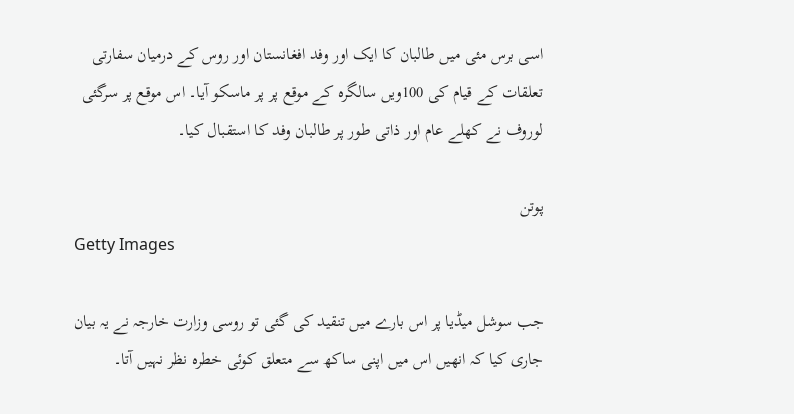اسی برس مئی میں طالبان کا ایک اور وفد افغانستان اور روس کے درمیان سفارتی تعلقات کے قیام کی 100ویں سالگرہ کے موقع پر پر ماسکو آیا۔ اس موقع پر سرگئی لوروف نے کھلے عام اور ذاتی طور پر طالبان وفد کا استقبال کیا۔

پوتن
Getty Images

جب سوشل میڈیا پر اس بارے میں تنقید کی گئی تو روسی وزارت خارجہ نے یہ بیان جاری کیا کہ انھیں اس میں اپنی ساکھ سے متعلق کوئی خطرہ نظر نہیں آتا۔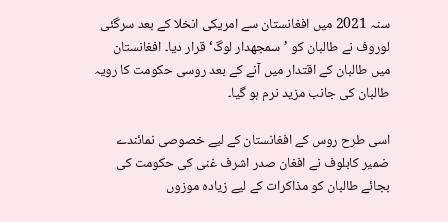سنہ 2021 میں افغانستان سے امریکی انخلا کے بعد سرگئی لوروف نے طالبان کو ’سمجھدار لوگ‘ قرار دیا۔ افغانستان میں طالبان کے اقتدار میں آنے کے بعد روسی حکومت کا رویہ طالبان کی جانب مزید نرم ہو گیا۔

اسی طرح روس کے افغانستان کے لیے خصوصی نمائندے ضمیر کابلوف نے افغان صدر اشرف غنی کی حکومت کی بجائے طالبان کو مذاکرات کے لیے زیادہ موزوں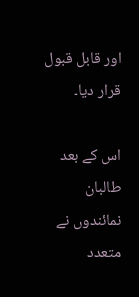اور قابل قبول قرار دیا۔

اس کے بعد طالبان نمائندوں نے متعدد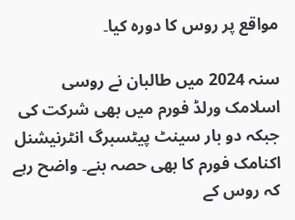مواقع پر روس کا دورہ کیا۔

سنہ 2024 میں طالبان نے روسی اسلامک ورلڈ فورم میں بھی شرکت کی جبکہ دو بار سینٹ پیٹسبرگ انٹرنیشنل اکنامک فورم کا بھی حصہ بنے۔ واضح رہے کہ روس کے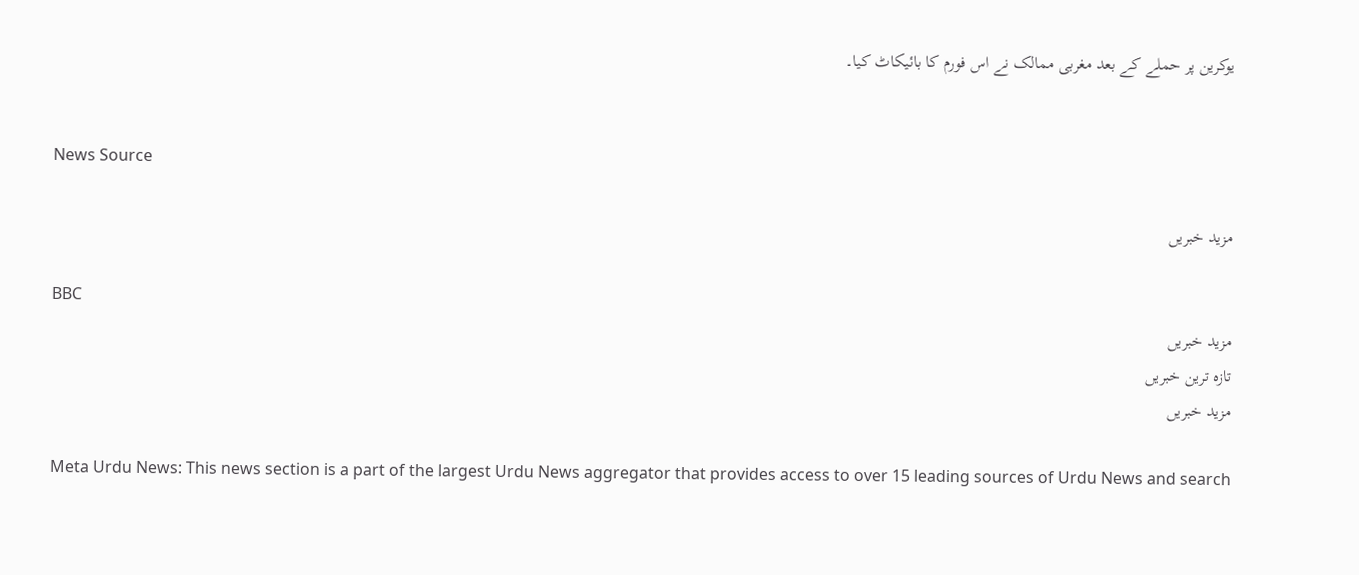یوکرین پر حملے کے بعد مغربی ممالک نے اس فورم کا بائیکاٹ کیا۔


News Source

مزید خبریں

BBC
مزید خبریں
تازہ ترین خبریں
مزید خبریں

Meta Urdu News: This news section is a part of the largest Urdu News aggregator that provides access to over 15 leading sources of Urdu News and search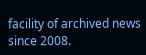facility of archived news since 2008.